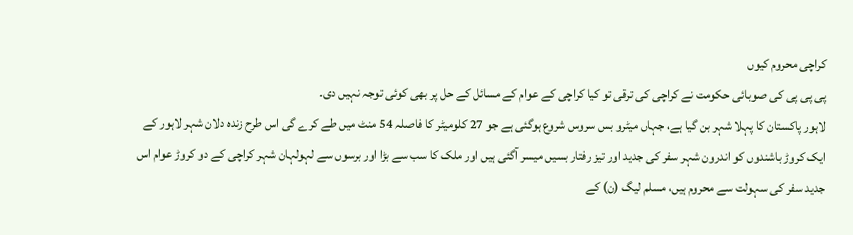کراچی محروم کیوں
پی پی پی کی صوبائی حکومت نے کراچی کی ترقی تو کیا کراچی کے عوام کے مسائل کے حل پر بھی کوئی توجہ نہیں دی۔
لاہور پاکستان کا پہلا شہر بن گیا ہے، جہاں میٹرو بس سروس شروع ہوگئی ہے جو 27 کلومیٹر کا فاصلہ 54 منٹ میں طے کرے گی اس طرح زندہ دلان شہر لاہور کے ایک کروڑ باشندوں کو اندرون شہر سفر کی جدید اور تیز رفتار بسیں میسر آگئی ہیں اور ملک کا سب سے بڑا اور برسوں سے لہولہان شہر کراچی کے دو کروڑ عوام اس جدید سفر کی سہولت سے محروم ہیں، مسلم لیگ (ن) کے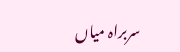سربراہ میاں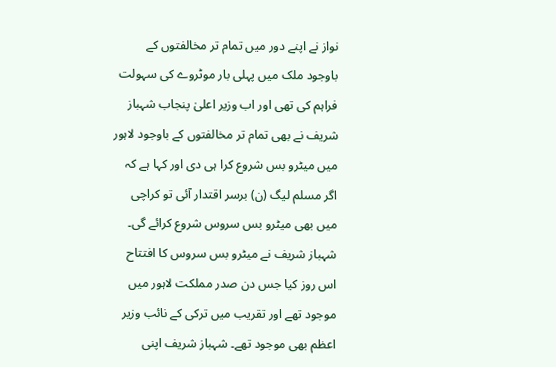نواز نے اپنے دور میں تمام تر مخالفتوں کے باوجود ملک میں پہلی بار موٹروے کی سہولت فراہم کی تھی اور اب وزیر اعلیٰ پنجاب شہباز شریف نے بھی تمام تر مخالفتوں کے باوجود لاہور میں میٹرو بس شروع کرا ہی دی اور کہا ہے کہ اگر مسلم لیگ (ن) برسر اقتدار آئی تو کراچی میں بھی میٹرو بس سروس شروع کرائے گی۔
شہباز شریف نے میٹرو بس سروس کا افتتاح اس روز کیا جس دن صدر مملکت لاہور میں موجود تھے اور تقریب میں ترکی کے نائب وزیر اعظم بھی موجود تھے۔ شہباز شریف اپنی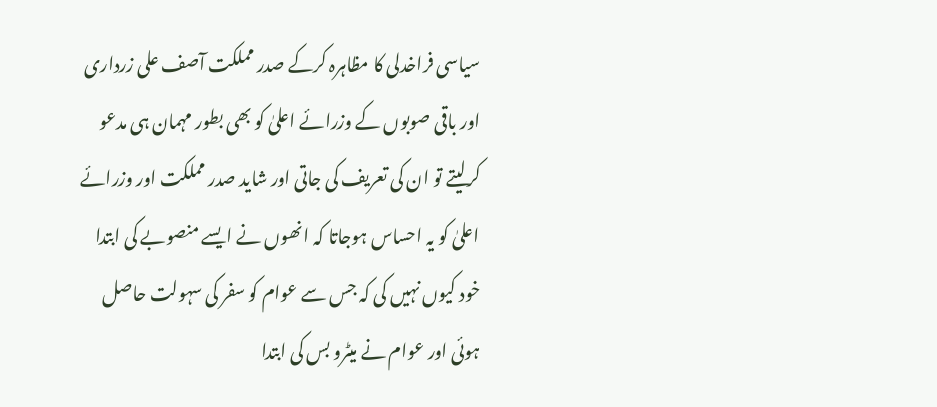سیاسی فراخدلی کا مظاہرہ کرکے صدر مملکت آصف علی زرداری اور باقی صوبوں کے وزرائے اعلیٰ کو بھی بطور مہمان ہی مدعو کرلیتے تو ان کی تعریف کی جاتی اور شاید صدر مملکت اور وزرائے اعلیٰ کو یہ احساس ہوجاتا کہ انھوں نے ایسے منصوبے کی ابتدا خود کیوں نہیں کی کہ جس سے عوام کو سفر کی سہولت حاصل ہوئی اور عوام نے میٹرو بس کی ابتدا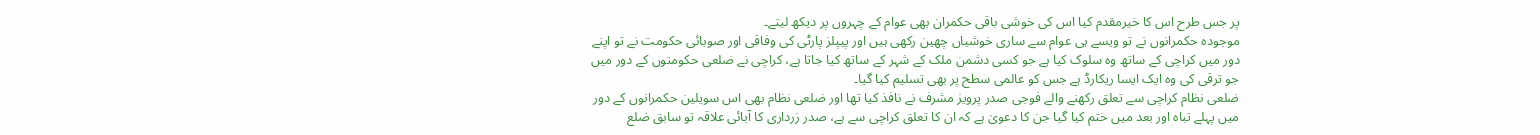پر جس طرح اس کا خیرمقدم کیا اس کی خوشی باقی حکمران بھی عوام کے چہروں پر دیکھ لیتے۔
موجودہ حکمرانوں نے تو ویسے ہی عوام سے ساری خوشیاں چھین رکھی ہیں اور پیپلز پارٹی کی وفاقی اور صوبائی حکومت نے تو اپنے دور میں کراچی کے ساتھ وہ سلوک کیا ہے جو کسی دشمن ملک کے شہر کے ساتھ کیا جاتا ہے، کراچی نے ضلعی حکومتوں کے دور میں جو ترقی کی وہ ایک ایسا ریکارڈ ہے جس کو عالمی سطح پر بھی تسلیم کیا گیا۔
ضلعی نظام کراچی سے تعلق رکھنے والے فوجی صدر پرویز مشرف نے نافذ کیا تھا اور ضلعی نظام بھی اس سویلین حکمرانوں کے دور میں پہلے تباہ اور بعد میں ختم کیا گیا جن کا دعویٰ ہے کہ ان کا تعلق کراچی سے ہے، صدر زرداری کا آبائی علاقہ تو سابق ضلع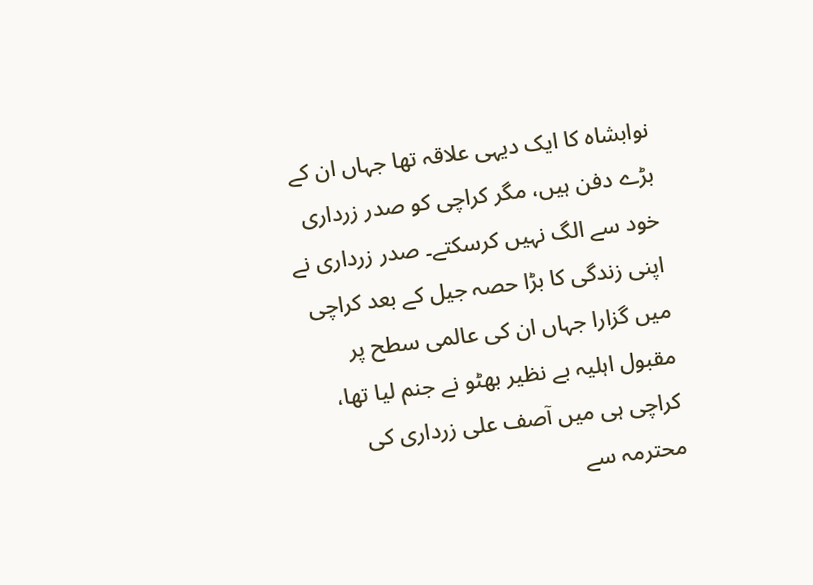نوابشاہ کا ایک دیہی علاقہ تھا جہاں ان کے بڑے دفن ہیں، مگر کراچی کو صدر زرداری خود سے الگ نہیں کرسکتے۔ صدر زرداری نے اپنی زندگی کا بڑا حصہ جیل کے بعد کراچی میں گزارا جہاں ان کی عالمی سطح پر مقبول اہلیہ بے نظیر بھٹو نے جنم لیا تھا، کراچی ہی میں آصف علی زرداری کی محترمہ سے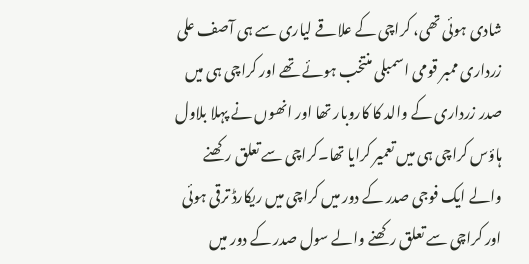شادی ہوئی تھی، کراچی کے علاقے لیاری سے ہی آصف علی زرداری ممبر قومی اسمبلی منتخب ہوئے تھے اور کراچی ہی میں صدر زرداری کے والد کا کاروبار تھا اور انھوں نے پہلا بلاول ہاؤس کراچی ہی میں تعمیر کرایا تھا۔کراچی سے تعلق رکھنے والے ایک فوجی صدر کے دور میں کراچی میں ریکارڈ ترقی ہوئی اور کراچی سے تعلق رکھنے والے سول صدر کے دور میں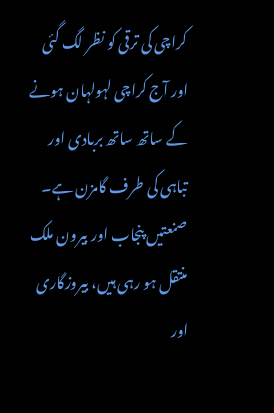کراچی کی ترقی کو نظر لگ گئی اور آج کراچی لہولہان ہونے کے ساتھ ساتھ بربادی اور تباہی کی طرف گامزن ہے۔
صنعتیں پنجاب اور بیرون ملک منتقل ہو رہی ہیں، بیروزگاری اور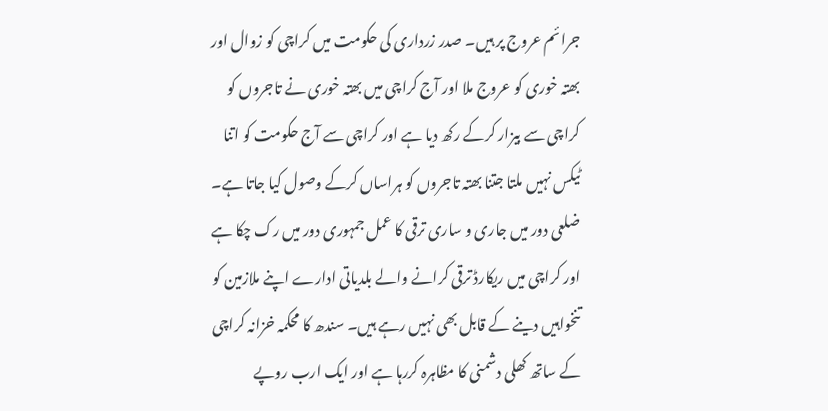جرائم عروج پر ہیں۔ صدر زرداری کی حکومت میں کراچی کو زوال اور بھتہ خوری کو عروج ملا اور آج کراچی میں بھتہ خوری نے تاجروں کو کراچی سے بیزار کرکے رکھ دیا ہے اور کراچی سے آج حکومت کو اتنا ٹیکس نہیں ملتا جتنا بھتہ تاجروں کو ہراساں کرکے وصول کیا جاتا ہے۔ ضلعی دور میں جاری و ساری ترقی کا عمل جمہوری دور میں رک چکا ہے اور کراچی میں ریکارڈ ترقی کرانے والے بلدیاتی ادارے اپنے ملازمین کو تنخواہیں دینے کے قابل بھی نہیں رہے ہیں۔ سندھ کا محکمہ خزانہ کراچی کے ساتھ کھلی دشمنی کا مظاہرہ کررہا ہے اور ایک ارب روپے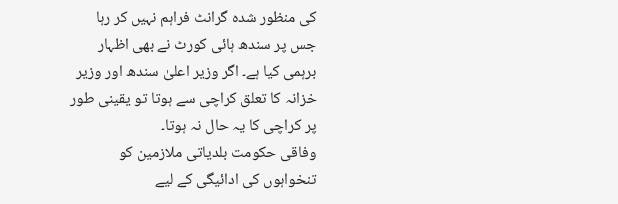کی منظور شدہ گرانٹ فراہم نہیں کر رہا جس پر سندھ ہائی کورٹ نے بھی اظہار برہمی کیا ہے۔ اگر وزیر اعلیٰ سندھ اور وزیر خزانہ کا تعلق کراچی سے ہوتا تو یقینی طور پر کراچی کا یہ حال نہ ہوتا۔
وفاقی حکومت بلدیاتی ملازمین کو تنخواہوں کی ادائیگی کے لیے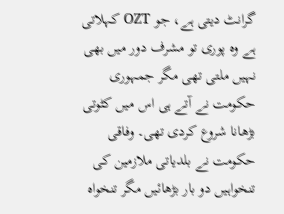گرانٹ دیتی ہے، جو OZT کہلاتی ہے وہ پوری تو مشرف دور میں بھی نہیں ملتی تھی مگر جمہوری حکومت نے آتے ہی اس میں کٹوتی بڑھانا شروع کردی تھی۔ وفاقی حکومت نے بلدیاتی ملازمین کی تنخواہیں دو بار بڑھائیں مگر تنخواہ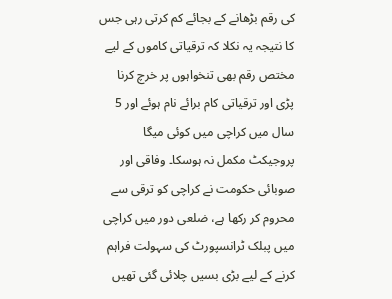کی رقم بڑھانے کے بجائے کم کرتی رہی جس کا نتیجہ یہ نکلا کہ ترقیاتی کاموں کے لیے مختص رقم بھی تنخواہوں پر خرچ کرنا پڑی اور ترقیاتی کام برائے نام ہوئے اور 5 سال میں کراچی میں کوئی میگا پروجیکٹ مکمل نہ ہوسکا۔ وفاقی اور صوبائی حکومت نے کراچی کو ترقی سے محروم کر رکھا ہے، ضلعی دور میں کراچی میں پبلک ٹرانسپورٹ کی سہولت فراہم کرنے کے لیے بڑی بسیں چلائی گئی تھیں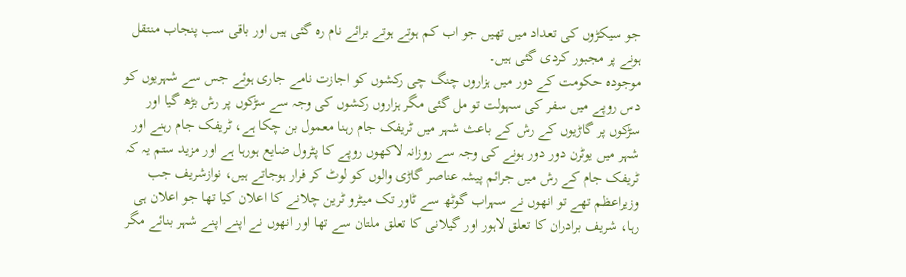جو سیکڑوں کی تعداد میں تھیں جو اب کم ہوتے ہوتے برائے نام رہ گئی ہیں اور باقی سب پنجاب منتقل ہونے پر مجبور کردی گئی ہیں۔
موجودہ حکومت کے دور میں ہزاروں چنگ چی رکشوں کو اجازت نامے جاری ہوئے جس سے شہریوں کو دس روپے میں سفر کی سہولت تو مل گئی مگر ہزاروں رکشوں کی وجہ سے سڑکوں پر رش بڑھ گیا اور سڑکوں پر گاڑیوں کے رش کے باعث شہر میں ٹریفک جام رہنا معمول بن چکا ہے، ٹریفک جام رہنے اور شہر میں یوٹرن دور دور ہونے کی وجہ سے روزانہ لاکھوں روپے کا پٹرول ضایع ہورہا ہے اور مزید ستم یہ کہ ٹریفک جام کے رش میں جرائم پیشہ عناصر گاڑی والوں کو لوٹ کر فرار ہوجاتے ہیں، نوازشریف جب وزیراعظم تھے تو انھوں نے سہراب گوٹھ سے ٹاور تک میٹرو ٹرین چلانے کا اعلان کیا تھا جو اعلان ہی رہا، شریف برادران کا تعلق لاہور اور گیلانی کا تعلق ملتان سے تھا اور انھوں نے اپنے اپنے شہر بنائے مگر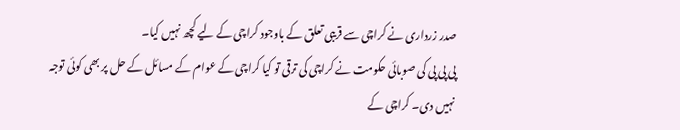صدر زرداری نے کراچی سے قریبی تعلق کے باوجود کراچی کے لیے کچھ نہیں کیا۔
پی پی پی کی صوبائی حکومت نے کراچی کی ترقی تو کیا کراچی کے عوام کے مسائل کے حل پر بھی کوئی توجہ نہیں دی۔ کراچی کے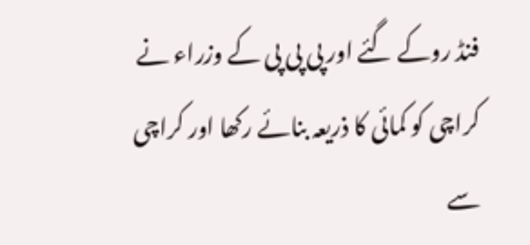فنڈ روکے گئے اور پی پی پی کے وزراء نے کراچی کو کمائی کا ذریعہ بنائے رکھا اور کراچی سے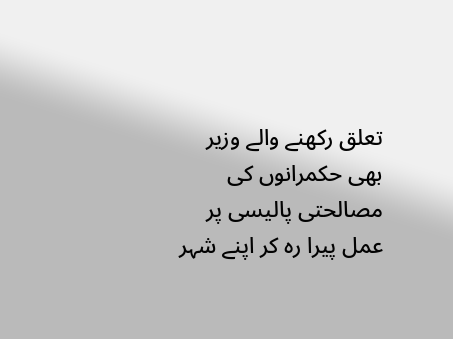تعلق رکھنے والے وزیر بھی حکمرانوں کی مصالحتی پالیسی پر عمل پیرا رہ کر اپنے شہر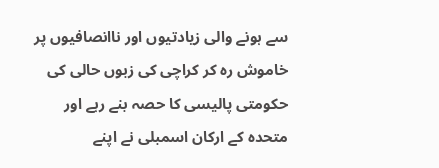سے ہونے والی زیادتیوں اور ناانصافیوں پر خاموش رہ کر کراچی کی زبوں حالی کی حکومتی پالیسی کا حصہ بنے رہے اور متحدہ کے ارکان اسمبلی نے اپنے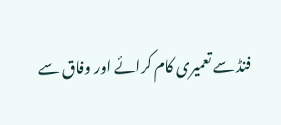فنڈ سے تعمیری کام کرائے اور وفاق سے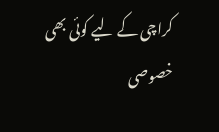کراچی کے لیے کوئی بھی خصوصی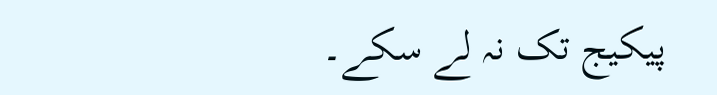پیکیج تک نہ لے سکے۔